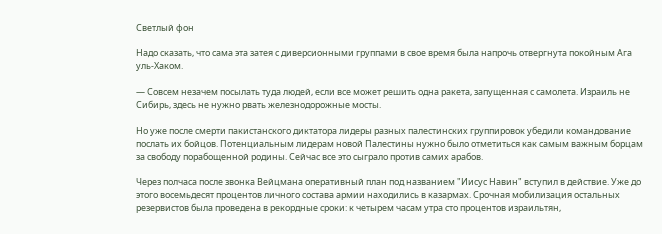Светлый фон

Надо сказать, что сама эта затея с диверсионными группами в свое время была напрочь отвергнута покойным Ага уль-Хаком.

— Совсем незачем посылать туда людей, если все может решить одна ракета, запущенная с самолета. Израиль не Сибирь, здесь не нужно рвать железнодорожные мосты.

Но уже после смерти пакистанского диктатора лидеры разных палестинских группировок убедили командование послать их бойцов. Потенциальным лидерам новой Палестины нужно было отметиться как самым важным борцам за свободу порабощенной родины. Сейчас все это сыграло против самих арабов.

Через полчаса после звонка Вейцмана оперативный план под названием "Иисус Навин" вступил в действие. Уже до этого восемьдесят процентов личного состава армии находились в казармах. Срочная мобилизация остальных резервистов была проведена в рекордные сроки: к четырем часам утра сто процентов израильтян,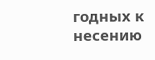годных к несению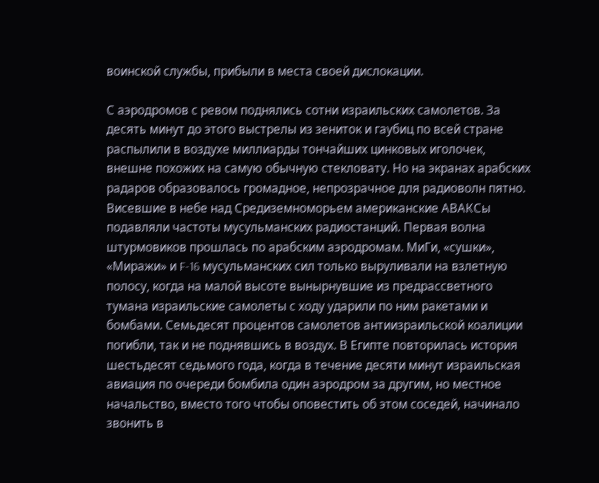воинской службы, прибыли в места своей дислокации.

С аэродромов с ревом поднялись сотни израильских самолетов. За десять минут до этого выстрелы из зениток и гаубиц по всей стране распылили в воздухе миллиарды тончайших цинковых иголочек, внешне похожих на самую обычную стекловату. Но на экранах арабских радаров образовалось громадное, непрозрачное для радиоволн пятно. Висевшие в небе над Средиземноморьем американские АВАКСы подавляли частоты мусульманских радиостанций. Первая волна штурмовиков прошлась по арабским аэродромам. МиГи, «сушки», «Миражи» и F-16 мусульманских сил только выруливали на взлетную полосу, когда на малой высоте вынырнувшие из предрассветного тумана израильские самолеты с ходу ударили по ним ракетами и бомбами. Семьдесят процентов самолетов антиизраильской коалиции погибли, так и не поднявшись в воздух. В Египте повторилась история шестьдесят седьмого года, когда в течение десяти минут израильская авиация по очереди бомбила один аэродром за другим, но местное начальство, вместо того чтобы оповестить об этом соседей, начинало звонить в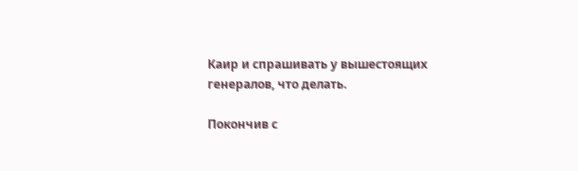Каир и спрашивать у вышестоящих генералов, что делать.

Покончив с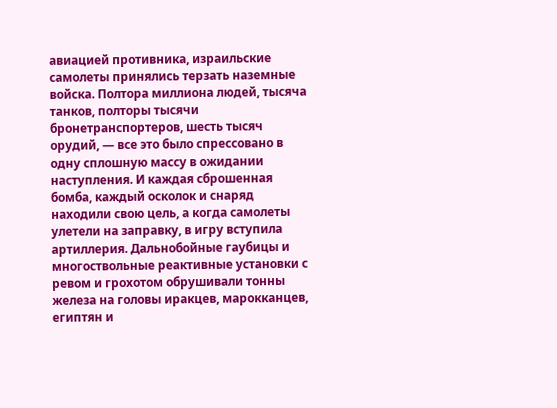авиацией противника, израильские самолеты принялись терзать наземные войска. Полтора миллиона людей, тысяча танков, полторы тысячи бронетранспортеров, шесть тысяч орудий, — все это было спрессовано в одну сплошную массу в ожидании наступления. И каждая сброшенная бомба, каждый осколок и снаряд находили свою цель, а когда самолеты улетели на заправку, в игру вступила артиллерия. Дальнобойные гаубицы и многоствольные реактивные установки с ревом и грохотом обрушивали тонны железа на головы иракцев, марокканцев, египтян и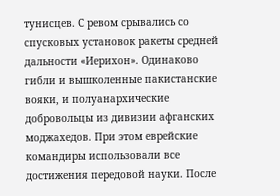тунисцев. С ревом срывались со спусковых установок ракеты средней дальности «Иерихон». Одинаково гибли и вышколенные пакистанские вояки, и полуанархические добровольцы из дивизии афганских моджахедов. При этом еврейские командиры использовали все достижения передовой науки. После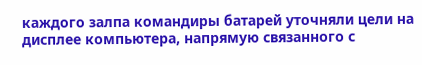каждого залпа командиры батарей уточняли цели на дисплее компьютера, напрямую связанного с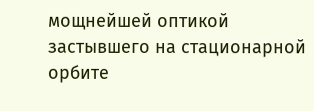мощнейшей оптикой застывшего на стационарной орбите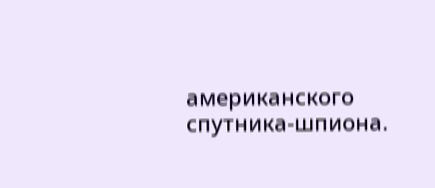американского спутника-шпиона.